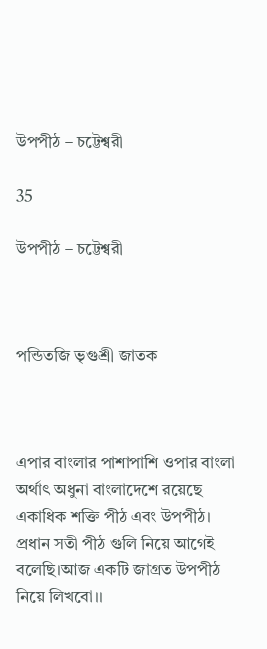উপপীঠ – চট্টেশ্বরী

35

উপপীঠ – চট্টেশ্বরী



পন্ডিতজি ভৃগুশ্রী জাতক



এপার বাংলার পাশাপাশি ওপার বাংলা অর্থাৎ অধুনা বাংলাদেশে রয়েছে একাধিক শক্তি পীঠ এবং উপপীঠ। প্রধান সতী পীঠ গুলি নিয়ে আগেই বলেছি।আজ একটি জাগ্রত উপপীঠ নিয়ে লিখবো।।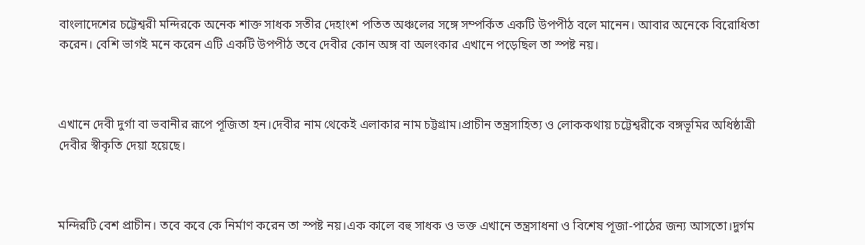বাংলাদেশের চট্টেশ্বরী মন্দিরকে অনেক শাক্ত সাধক সতীর দেহাংশ পতিত অঞ্চলের সঙ্গে সম্পর্কিত একটি উপপীঠ বলে মানেন। আবার অনেকে বিরোধিতা করেন। বেশি ভাগই মনে করেন এটি একটি উপপীঠ তবে দেবীর কোন অঙ্গ বা অলংকার এখানে পড়েছিল তা স্পষ্ট নয়।



এখানে দেবী দুর্গা বা ভবানীর রূপে পূজিতা হন।দেবীর নাম থেকেই এলাকার নাম চট্টগ্রাম।প্রাচীন তন্ত্রসাহিত্য ও লোককথায় চট্টেশ্বরীকে বঙ্গভূমির অধিষ্ঠাত্রী দেবীর স্বীকৃতি দেয়া হয়েছে।



মন্দিরটি বেশ প্রাচীন। তবে কবে কে নির্মাণ করেন তা স্পষ্ট নয়।এক কালে বহু সাধক ও ভক্ত এখানে তন্ত্রসাধনা ও বিশেষ পূজা-পাঠের জন্য আসতো।দুর্গম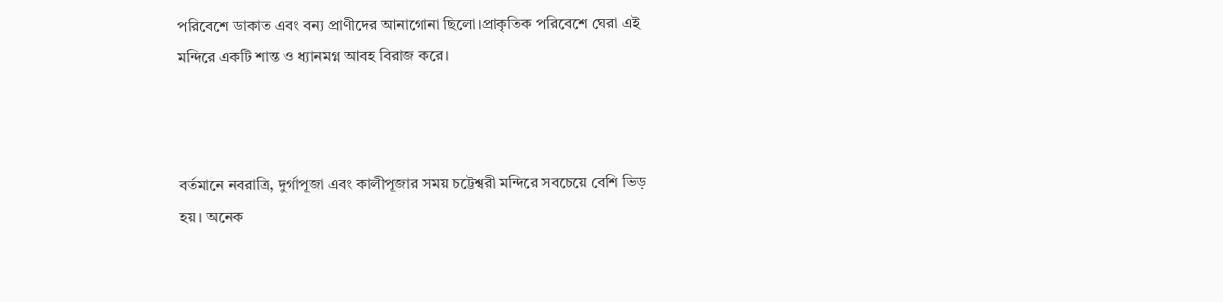পরিবেশে ডাকাত এবং বন্য প্রাণীদের আনাগোনা ছিলো।প্রাকৃতিক পরিবেশে ঘেরা এই মন্দিরে একটি শান্ত ও ধ্যানমগ্ন আবহ বিরাজ করে।



বর্তমানে নবরাত্রি, দুর্গাপূজা এবং কালীপূজার সময় চট্টেশ্বরী মন্দিরে সবচেয়ে বেশি ভিড় হয়। অনেক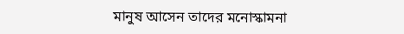মানুষ আসেন তাদের মনোস্কামনা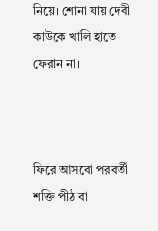নিয়ে। শোনা যায় দেবী কাউকে খালি হাতে ফেরান না।



ফিরে আসবো পরবর্তী শক্তি পীঠ বা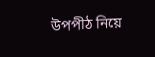উপপীঠ নিয়ে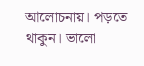আলোচনায়। পড়তে থাকুন। ভালো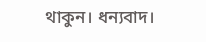থাকুন। ধন্যবাদ।